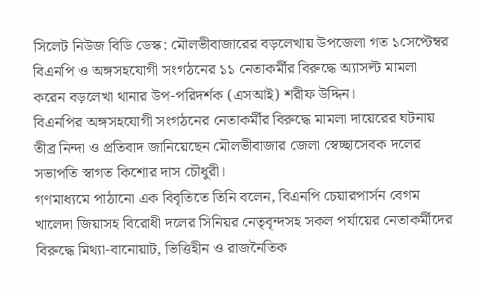সিলেট নিউজ বিডি ডেস্ক: মৌলভীবাজারের বড়লেখায় উপজেলা গত ১সেপ্টেম্বর বিএনপি ও অঙ্গসহযোগী সংগঠনের ১১ নেতাকর্মীর বিরুদ্ধে অ্যাসল্ট মামলা করেন বড়লেখা থানার উপ-পরিদর্শক (এসআই) শরীফ উদ্দিন।
বিএনপির অঙ্গসহযোগী সংগঠনের নেতাকর্মীর বিরুদ্ধে মামলা দায়েরের ঘটনায় তীব্র নিন্দা ও প্রতিবাদ জানিয়েছেন মৌলভীবাজার জেলা স্বেচ্ছাসেবক দলের সভাপতি স্বাগত কিশোর দাস চৌধুরী।
গণমাধ্যমে পাঠানো এক বিবৃতিতে তিনি বলেন, বিএনপি চেয়ারপার্সন বেগম খালেদা জিয়াসহ বিরোধী দলের সিনিয়র নেতৃবৃন্দসহ সকল পর্যায়ের নেতাকর্মীদের বিরুদ্ধে মিথ্যা-বানোয়াট, ভিত্তিহীন ও রাজনৈতিক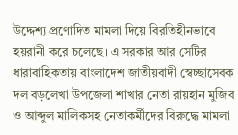উদ্দেশ্য প্রণোদিত মামলা দিয়ে বিরতিহীনভাবে হয়রানী করে চলেছে। এ সরকার আর সেটির ধারাবাহিকতায় বাংলাদেশ জাতীয়বাদী স্বেচ্ছাসেবক দল বড়লেখা উপজেলা শাখার নেতা রায়হান মুজিব ও আব্দুল মালিকসহ নেতাকর্মীদের বিরুদ্ধে মামলা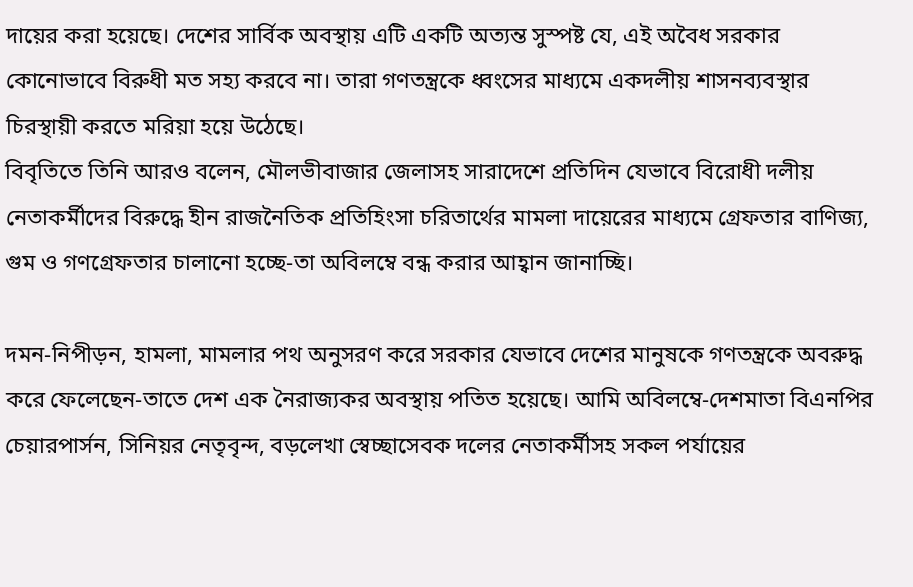দায়ের করা হয়েছে। দেশের সার্বিক অবস্থায় এটি একটি অত্যন্ত সুস্পষ্ট যে, এই অবৈধ সরকার কোনোভাবে বিরুধী মত সহ্য করবে না। তারা গণতন্ত্রকে ধ্বংসের মাধ্যমে একদলীয় শাসনব্যবস্থার চিরস্থায়ী করতে মরিয়া হয়ে উঠেছে।
বিবৃতিতে তিনি আরও বলেন, মৌলভীবাজার জেলাসহ সারাদেশে প্রতিদিন যেভাবে বিরোধী দলীয় নেতাকর্মীদের বিরুদ্ধে হীন রাজনৈতিক প্রতিহিংসা চরিতার্থের মামলা দায়েরের মাধ্যমে গ্রেফতার বাণিজ্য, গুম ও গণগ্রেফতার চালানো হচ্ছে-তা অবিলম্বে বন্ধ করার আহ্বান জানাচ্ছি।

দমন-নিপীড়ন, হামলা, মামলার পথ অনুসরণ করে সরকার যেভাবে দেশের মানুষকে গণতন্ত্রকে অবরুদ্ধ করে ফেলেছেন-তাতে দেশ এক নৈরাজ্যকর অবস্থায় পতিত হয়েছে। আমি অবিলম্বে-দেশমাতা বিএনপির চেয়ারপার্সন, সিনিয়র নেতৃবৃন্দ, বড়লেখা স্বেচ্ছাসেবক দলের নেতাকর্মীসহ সকল পর্যায়ের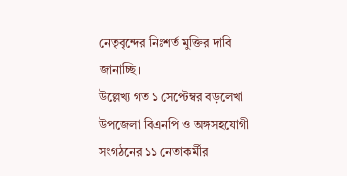নেতৃবৃন্দের নিঃশর্ত মুক্তির দাবি জানাচ্ছি।
উল্লেখ্য গত ১ সেপ্টেম্বর বড়লেখা উপজেলা বিএনপি ও অঙ্গসহযোগী সংগঠনের ১১ নেতাকর্মীর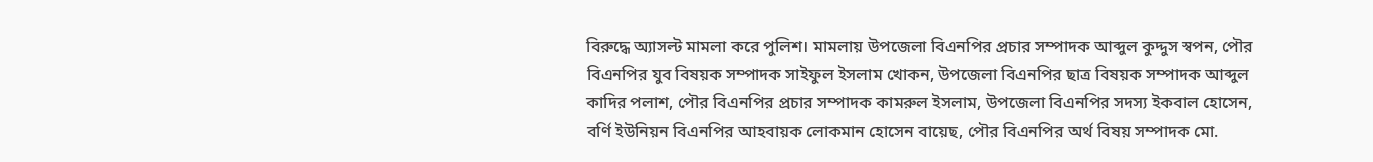বিরুদ্ধে অ্যাসল্ট মামলা করে পুলিশ। মামলায় উপজেলা বিএনপির প্রচার সম্পাদক আব্দুল কুদ্দুস স্বপন, পৌর বিএনপির যুব বিষয়ক সম্পাদক সাইফুল ইসলাম খোকন, উপজেলা বিএনপির ছাত্র বিষয়ক সম্পাদক আব্দুল কাদির পলাশ, পৌর বিএনপির প্রচার সম্পাদক কামরুল ইসলাম, উপজেলা বিএনপির সদস্য ইকবাল হোসেন, বর্ণি ইউনিয়ন বিএনপির আহবায়ক লোকমান হোসেন বায়েছ, পৌর বিএনপির অর্থ বিষয় সম্পাদক মো.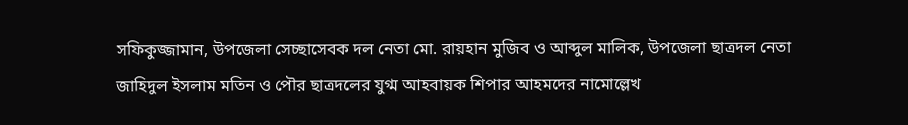সফিকুজ্জামান, উপজেলা সেচ্ছাসেবক দল নেতা মো. রায়হান মুজিব ও আব্দুল মালিক, উপজেলা ছাত্রদল নেতা জাহিদুল ইসলাম মতিন ও পৌর ছাত্রদলের যুগ্ম আহবায়ক শিপার আহমদের নামোল্লেখ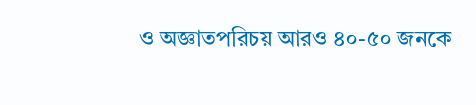ও অজ্ঞাতপরিচয় আরও ৪০-৫০ জনকে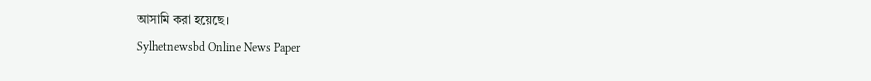আসামি করা হয়েছে।
Sylhetnewsbd Online News Paper